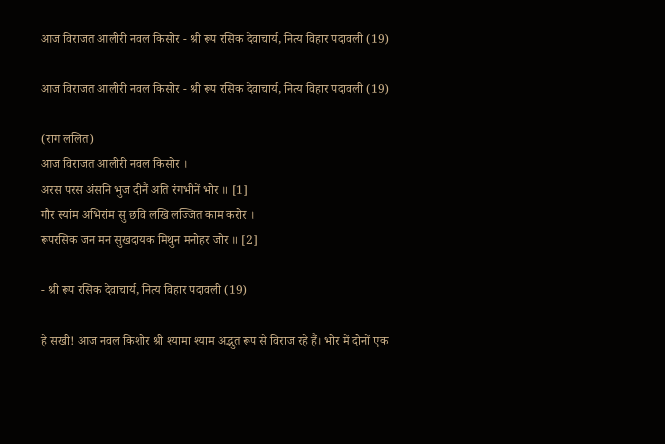आज विराजत आलीरी नवल किसोर - श्री रूप रसिक देवाचार्य, नित्य विहार पदावली (19)

आज विराजत आलीरी नवल किसोर - श्री रूप रसिक देवाचार्य, नित्य विहार पदावली (19)

(राग ललित)
आज विराजत आलीरी नवल किसोर ।
अरस परस अंसनि भुज दीनैं अति रंगभीनें भोर ॥ [1]
गौर स्यांम अभिरांम सु छवि लखि लज्जित काम करोर ।
रूपरसिक जन मन सुखदायक मिथुन मनोहर जोर ॥ [2]

- श्री रूप रसिक देवाचार्य, नित्य विहार पदावली (19)

हे सखी! आज नवल किशोर श्री श्यामा श्याम अद्भुत रूप से विराज रहे हैं। भोर में दोनों एक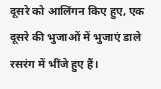दूसरे को आलिंगन किए हुए, एक दूसरे की भुजाओं में भुजाएं डाले रसरंग में भींजे हुए हैं।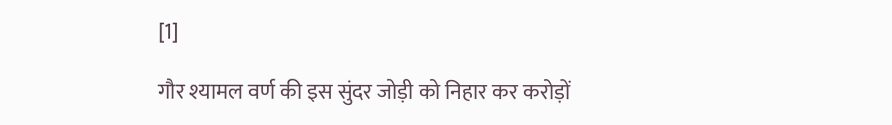[1]

गौर श्यामल वर्ण की इस सुंदर जोड़ी को निहार कर करोड़ों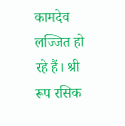कामदेव लज्जित हो रहे हैं। श्री रूप रसिक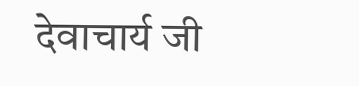देवाचार्य जी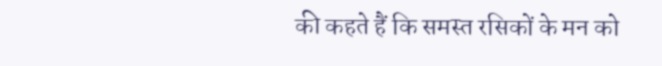की कहते हैं कि समस्त रसिकों के मन को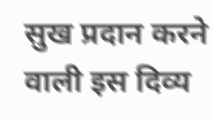सुख प्रदान करने वाली इस दिव्य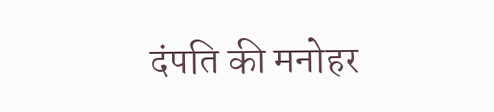दंपति की मनोहर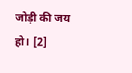जोड़ी की जय हो। [2]